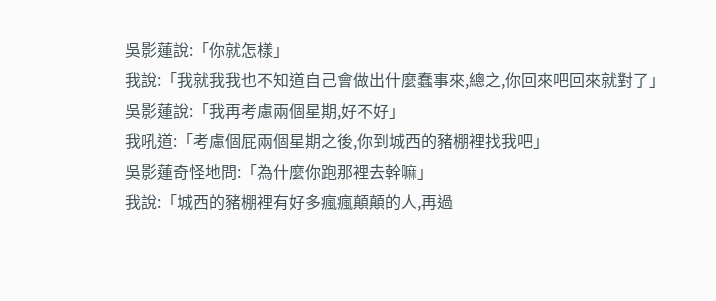吳影蓮說:「你就怎樣」
我說:「我就我我也不知道自己會做出什麼蠢事來,總之,你回來吧回來就對了」
吳影蓮說:「我再考慮兩個星期,好不好」
我吼道:「考慮個屁兩個星期之後,你到城西的豬棚裡找我吧」
吳影蓮奇怪地問:「為什麼你跑那裡去幹嘛」
我說:「城西的豬棚裡有好多瘋瘋顛顛的人,再過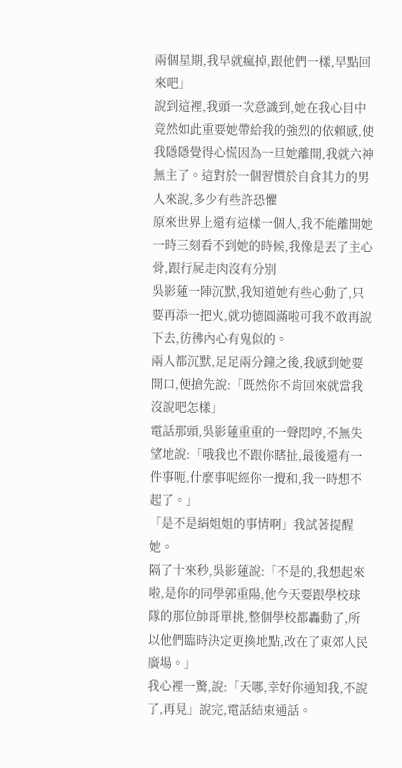兩個星期,我早就瘋掉,跟他們一樣,早點回來吧」
說到這裡,我頭一次意識到,她在我心目中竟然如此重要她帶給我的強烈的依賴感,使我隱隱覺得心慌因為一旦她離開,我就六神無主了。這對於一個習慣於自食其力的男人來說,多少有些許恐懼
原來世界上還有這樣一個人,我不能離開她一時三刻看不到她的時候,我像是丟了主心骨,跟行屍走肉沒有分別
吳影蓮一陣沉默,我知道她有些心動了,只要再添一把火,就功德圓滿啦可我不敢再說下去,彷彿內心有鬼似的。
兩人都沉默,足足兩分鐘之後,我感到她要開口,便搶先說:「既然你不肯回來就當我沒說吧怎樣」
電話那頭,吳影蓮重重的一聲悶哼,不無失望地說:「哦我也不跟你瞎扯,最後還有一件事呃,什麼事呢經你一攪和,我一時想不起了。」
「是不是絹姐姐的事情啊」我試著提醒她。
隔了十來秒,吳影蓮說:「不是的,我想起來啦,是你的同學郭重陽,他今天要跟學校球隊的那位帥哥單挑,整個學校都轟動了,所以他們臨時決定更換地點,改在了東郊人民廣場。」
我心裡一驚,說:「天哪,幸好你通知我,不說了,再見」說完,電話結束通話。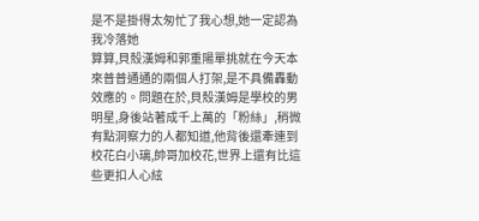是不是掛得太匆忙了我心想,她一定認為我冷落她
算算,貝殼漢姆和郭重陽單挑就在今天本來普普通通的兩個人打架,是不具備轟動效應的。問題在於,貝殼漢姆是學校的男明星,身後站著成千上萬的「粉絲」,稍微有點洞察力的人都知道,他背後還牽連到校花白小璃,帥哥加校花,世界上還有比這些更扣人心絃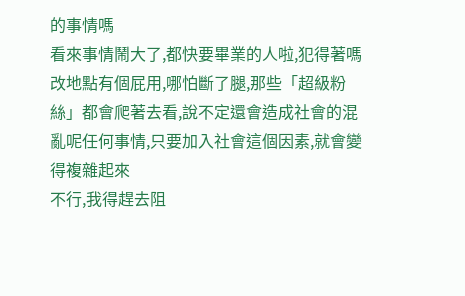的事情嗎
看來事情鬧大了,都快要畢業的人啦,犯得著嗎改地點有個屁用,哪怕斷了腿,那些「超級粉絲」都會爬著去看,說不定還會造成社會的混亂呢任何事情,只要加入社會這個因素,就會變得複雜起來
不行,我得趕去阻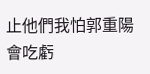止他們我怕郭重陽會吃虧